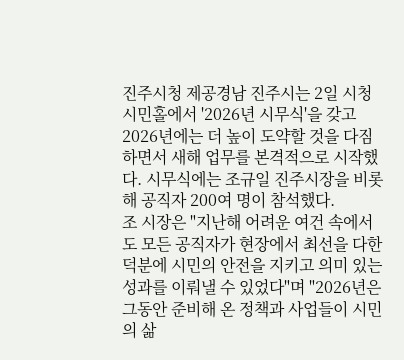진주시청 제공경남 진주시는 2일 시청 시민홀에서 '2026년 시무식'을 갖고 2026년에는 더 높이 도약할 것을 다짐하면서 새해 업무를 본격적으로 시작했다. 시무식에는 조규일 진주시장을 비롯해 공직자 200여 명이 참석했다.
조 시장은 "지난해 어려운 여건 속에서도 모든 공직자가 현장에서 최선을 다한 덕분에 시민의 안전을 지키고 의미 있는 성과를 이뤄낼 수 있었다"며 "2026년은 그동안 준비해 온 정책과 사업들이 시민의 삶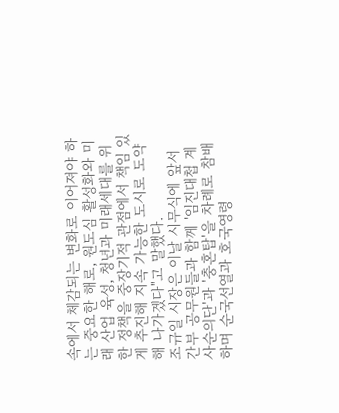속에서 체감되는 변화로 이어져야 하는 중요한 해로, 원도심 활성화와 미래 산업 육성, 청년과 미래세대를 위한 정책을 중장기적 관점에서 책임 있게 추진해 지속 가능한 도시로 도약해 나가겠다"고 말했다.
조규일 시장은 이날 시무식에 앞서 간부 공무원들과 함께 '임진대첩 계사순의단'과 '충혼탑'을 차례로 참배하며 순국선열과 호국영령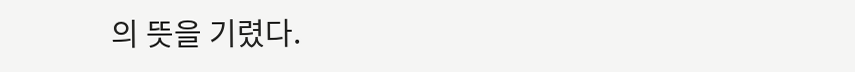의 뜻을 기렸다.